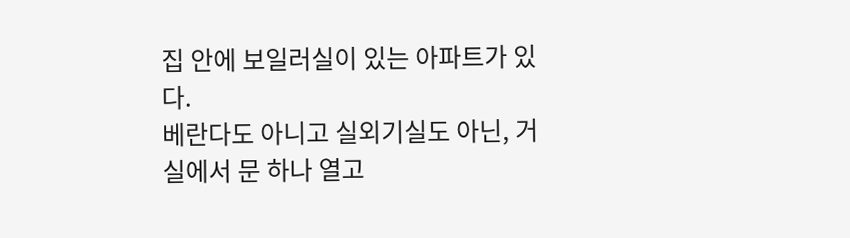집 안에 보일러실이 있는 아파트가 있다.
베란다도 아니고 실외기실도 아닌, 거실에서 문 하나 열고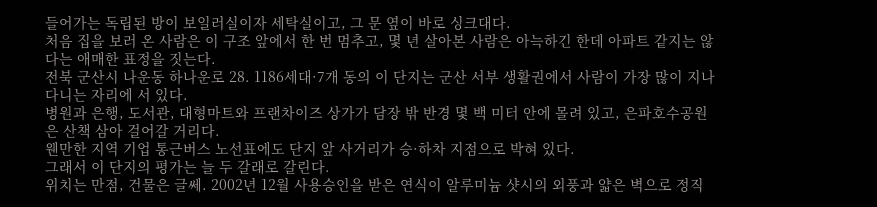들어가는 독립된 방이 보일러실이자 세탁실이고, 그 문 옆이 바로 싱크대다.
처음 집을 보러 온 사람은 이 구조 앞에서 한 번 멈추고, 몇 년 살아본 사람은 아늑하긴 한데 아파트 같지는 않다는 애매한 표정을 짓는다.
전북 군산시 나운동 하나운로 28. 1186세대·7개 동의 이 단지는 군산 서부 생활권에서 사람이 가장 많이 지나다니는 자리에 서 있다.
병원과 은행, 도서관, 대형마트와 프랜차이즈 상가가 담장 밖 반경 몇 백 미터 안에 몰려 있고, 은파호수공원은 산책 삼아 걸어갈 거리다.
웬만한 지역 기업 통근버스 노선표에도 단지 앞 사거리가 승·하차 지점으로 박혀 있다.
그래서 이 단지의 평가는 늘 두 갈래로 갈린다.
위치는 만점, 건물은 글쎄. 2002년 12월 사용승인을 받은 연식이 알루미늄 샷시의 외풍과 얇은 벽으로 정직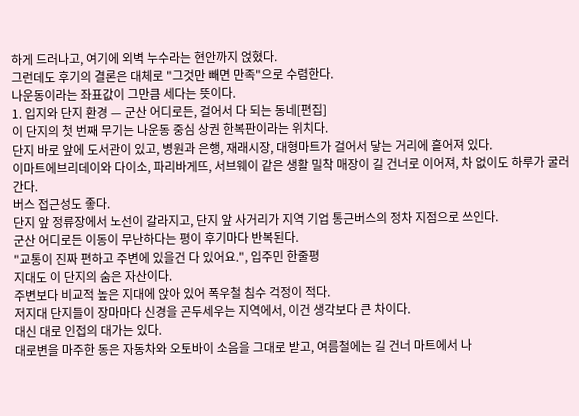하게 드러나고, 여기에 외벽 누수라는 현안까지 얹혔다.
그런데도 후기의 결론은 대체로 "그것만 빼면 만족"으로 수렴한다.
나운동이라는 좌표값이 그만큼 세다는 뜻이다.
1. 입지와 단지 환경 — 군산 어디로든, 걸어서 다 되는 동네[편집]
이 단지의 첫 번째 무기는 나운동 중심 상권 한복판이라는 위치다.
단지 바로 앞에 도서관이 있고, 병원과 은행, 재래시장, 대형마트가 걸어서 닿는 거리에 흩어져 있다.
이마트에브리데이와 다이소, 파리바게뜨, 서브웨이 같은 생활 밀착 매장이 길 건너로 이어져, 차 없이도 하루가 굴러간다.
버스 접근성도 좋다.
단지 앞 정류장에서 노선이 갈라지고, 단지 앞 사거리가 지역 기업 통근버스의 정차 지점으로 쓰인다.
군산 어디로든 이동이 무난하다는 평이 후기마다 반복된다.
"교통이 진짜 편하고 주변에 있을건 다 있어요.", 입주민 한줄평
지대도 이 단지의 숨은 자산이다.
주변보다 비교적 높은 지대에 앉아 있어 폭우철 침수 걱정이 적다.
저지대 단지들이 장마마다 신경을 곤두세우는 지역에서, 이건 생각보다 큰 차이다.
대신 대로 인접의 대가는 있다.
대로변을 마주한 동은 자동차와 오토바이 소음을 그대로 받고, 여름철에는 길 건너 마트에서 나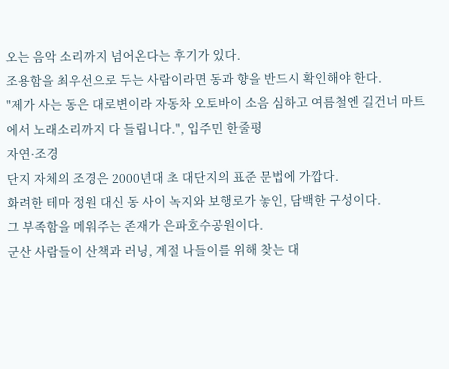오는 음악 소리까지 넘어온다는 후기가 있다.
조용함을 최우선으로 두는 사람이라면 동과 향을 반드시 확인해야 한다.
"제가 사는 동은 대로변이라 자동차 오토바이 소음 심하고 여름철엔 길건너 마트에서 노래소리까지 다 들립니다.", 입주민 한줄평
자연·조경
단지 자체의 조경은 2000년대 초 대단지의 표준 문법에 가깝다.
화려한 테마 정원 대신 동 사이 녹지와 보행로가 놓인, 담백한 구성이다.
그 부족함을 메워주는 존재가 은파호수공원이다.
군산 사람들이 산책과 러닝, 계절 나들이를 위해 찾는 대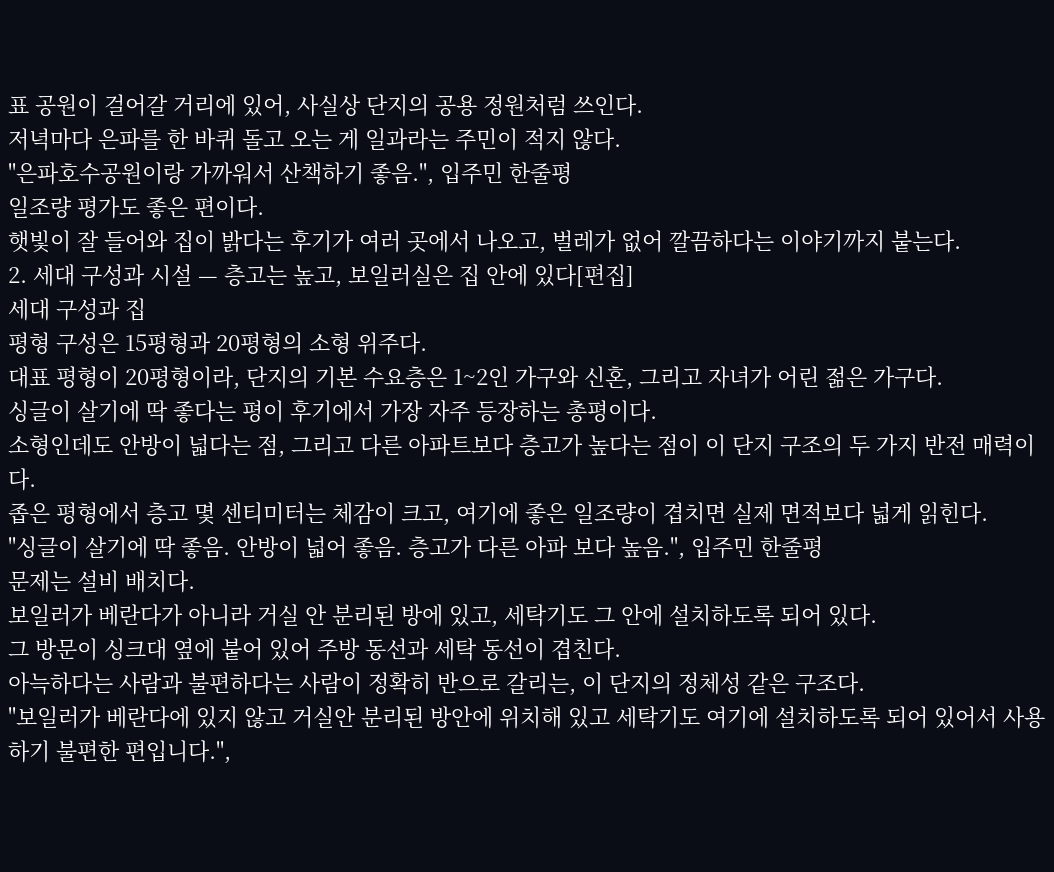표 공원이 걸어갈 거리에 있어, 사실상 단지의 공용 정원처럼 쓰인다.
저녁마다 은파를 한 바퀴 돌고 오는 게 일과라는 주민이 적지 않다.
"은파호수공원이랑 가까워서 산책하기 좋음.", 입주민 한줄평
일조량 평가도 좋은 편이다.
햇빛이 잘 들어와 집이 밝다는 후기가 여러 곳에서 나오고, 벌레가 없어 깔끔하다는 이야기까지 붙는다.
2. 세대 구성과 시설 — 층고는 높고, 보일러실은 집 안에 있다[편집]
세대 구성과 집
평형 구성은 15평형과 20평형의 소형 위주다.
대표 평형이 20평형이라, 단지의 기본 수요층은 1~2인 가구와 신혼, 그리고 자녀가 어린 젊은 가구다.
싱글이 살기에 딱 좋다는 평이 후기에서 가장 자주 등장하는 총평이다.
소형인데도 안방이 넓다는 점, 그리고 다른 아파트보다 층고가 높다는 점이 이 단지 구조의 두 가지 반전 매력이다.
좁은 평형에서 층고 몇 센티미터는 체감이 크고, 여기에 좋은 일조량이 겹치면 실제 면적보다 넓게 읽힌다.
"싱글이 살기에 딱 좋음. 안방이 넓어 좋음. 층고가 다른 아파 보다 높음.", 입주민 한줄평
문제는 설비 배치다.
보일러가 베란다가 아니라 거실 안 분리된 방에 있고, 세탁기도 그 안에 설치하도록 되어 있다.
그 방문이 싱크대 옆에 붙어 있어 주방 동선과 세탁 동선이 겹친다.
아늑하다는 사람과 불편하다는 사람이 정확히 반으로 갈리는, 이 단지의 정체성 같은 구조다.
"보일러가 베란다에 있지 않고 거실안 분리된 방안에 위치해 있고 세탁기도 여기에 설치하도록 되어 있어서 사용하기 불편한 편입니다.",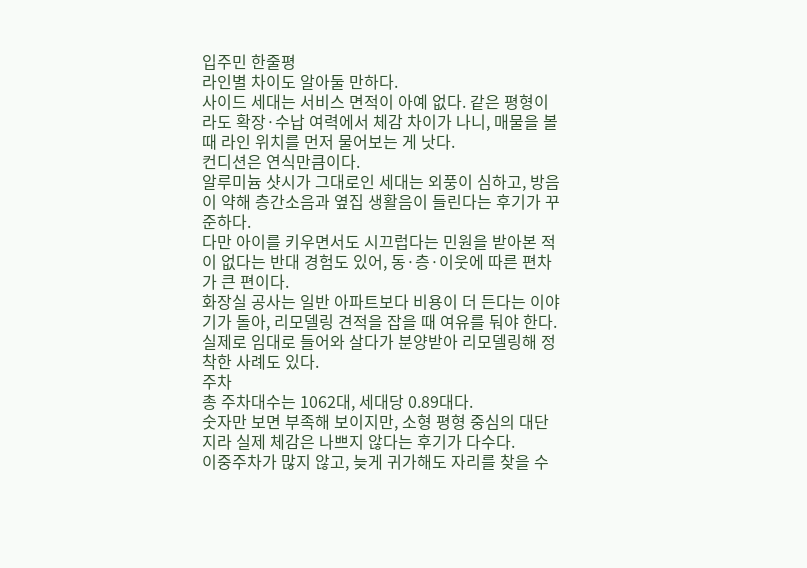입주민 한줄평
라인별 차이도 알아둘 만하다.
사이드 세대는 서비스 면적이 아예 없다. 같은 평형이라도 확장·수납 여력에서 체감 차이가 나니, 매물을 볼 때 라인 위치를 먼저 물어보는 게 낫다.
컨디션은 연식만큼이다.
알루미늄 샷시가 그대로인 세대는 외풍이 심하고, 방음이 약해 층간소음과 옆집 생활음이 들린다는 후기가 꾸준하다.
다만 아이를 키우면서도 시끄럽다는 민원을 받아본 적이 없다는 반대 경험도 있어, 동·층·이웃에 따른 편차가 큰 편이다.
화장실 공사는 일반 아파트보다 비용이 더 든다는 이야기가 돌아, 리모델링 견적을 잡을 때 여유를 둬야 한다. 실제로 임대로 들어와 살다가 분양받아 리모델링해 정착한 사례도 있다.
주차
총 주차대수는 1062대, 세대당 0.89대다.
숫자만 보면 부족해 보이지만, 소형 평형 중심의 대단지라 실제 체감은 나쁘지 않다는 후기가 다수다.
이중주차가 많지 않고, 늦게 귀가해도 자리를 찾을 수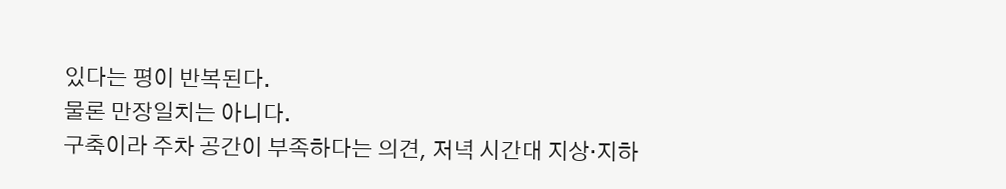있다는 평이 반복된다.
물론 만장일치는 아니다.
구축이라 주차 공간이 부족하다는 의견, 저녁 시간대 지상·지하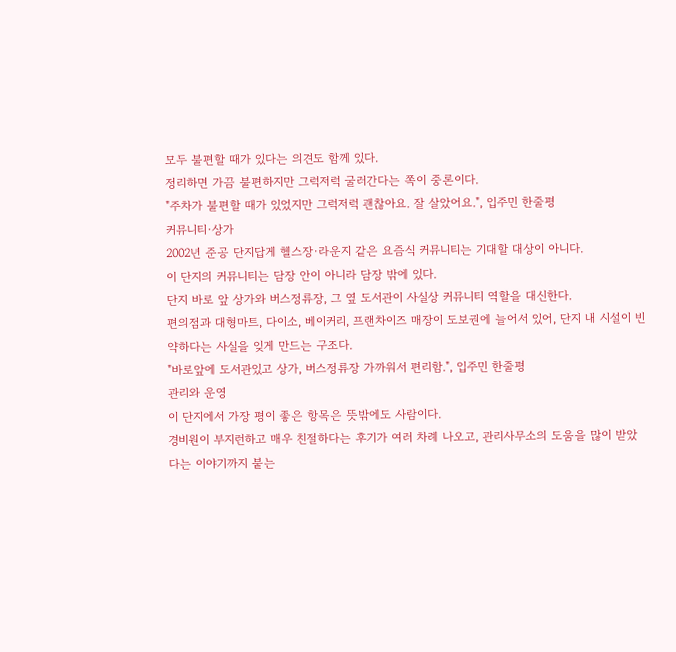모두 불편할 때가 있다는 의견도 함께 있다.
정리하면 가끔 불편하지만 그럭저럭 굴러간다는 쪽이 중론이다.
"주차가 불편할 때가 있었지만 그럭저럭 괜찮아요. 잘 살았어요.", 입주민 한줄평
커뮤니티·상가
2002년 준공 단지답게 헬스장·라운지 같은 요즘식 커뮤니티는 기대할 대상이 아니다.
이 단지의 커뮤니티는 담장 안이 아니라 담장 밖에 있다.
단지 바로 앞 상가와 버스정류장, 그 옆 도서관이 사실상 커뮤니티 역할을 대신한다.
편의점과 대형마트, 다이소, 베이커리, 프랜차이즈 매장이 도보권에 늘어서 있어, 단지 내 시설이 빈약하다는 사실을 잊게 만드는 구조다.
"바로앞에 도서관있고 상가, 버스정류장 가까워서 편리함.", 입주민 한줄평
관리와 운영
이 단지에서 가장 평이 좋은 항목은 뜻밖에도 사람이다.
경비원이 부지런하고 매우 친절하다는 후기가 여러 차례 나오고, 관리사무소의 도움을 많이 받았다는 이야기까지 붙는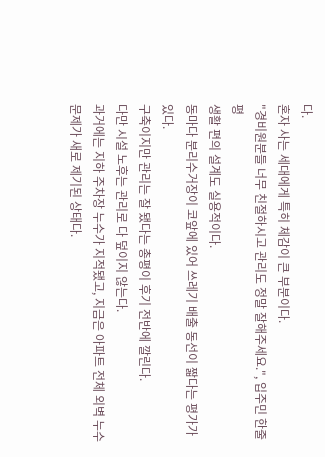다.
혼자 사는 세대에게 특히 체감이 큰 부분이다.
"경비원분들 너무 친절하시고 관리도 정말 잘해주세요.", 입주민 한줄평
생활 편의 설계도 실용적이다.
동마다 분리수거장이 코앞에 있어 쓰레기 배출 동선이 짧다는 평가가 있다.
구축이지만 관리는 잘 됐다는 총평이 후기 전반에 깔린다.
다만 시설 노후는 관리로 다 덮이지 않는다.
과거에는 지하 주차장 누수가 지적됐고, 지금은 아파트 전체 외벽 누수 문제가 새로 제기된 상태다.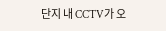단지 내 CCTV가 오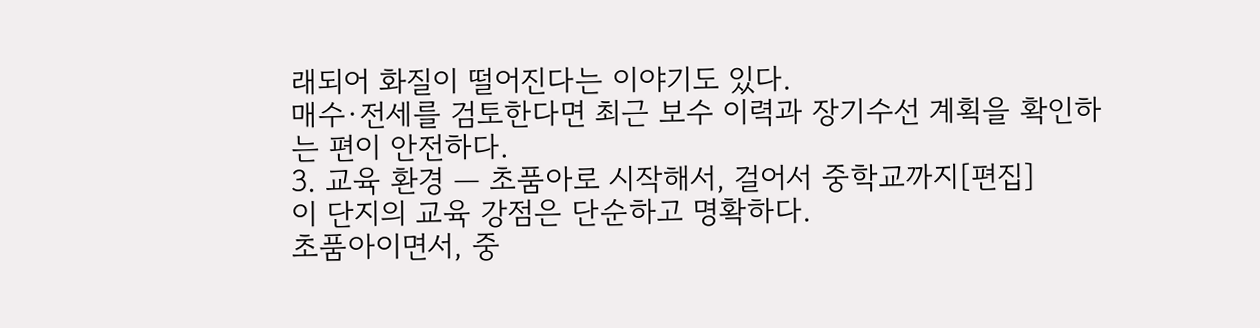래되어 화질이 떨어진다는 이야기도 있다.
매수·전세를 검토한다면 최근 보수 이력과 장기수선 계획을 확인하는 편이 안전하다.
3. 교육 환경 — 초품아로 시작해서, 걸어서 중학교까지[편집]
이 단지의 교육 강점은 단순하고 명확하다.
초품아이면서, 중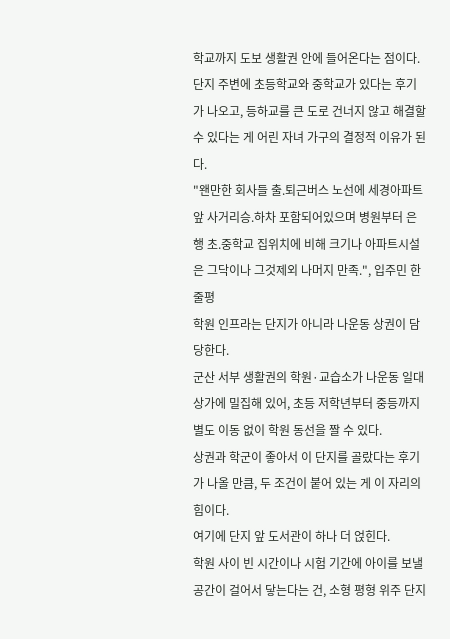학교까지 도보 생활권 안에 들어온다는 점이다.
단지 주변에 초등학교와 중학교가 있다는 후기가 나오고, 등하교를 큰 도로 건너지 않고 해결할 수 있다는 게 어린 자녀 가구의 결정적 이유가 된다.
"왠만한 회사들 출.퇴근버스 노선에 세경아파트앞 사거리승.하차 포함되어있으며 병원부터 은행 초.중학교 집위치에 비해 크기나 아파트시설은 그닥이나 그것제외 나머지 만족.", 입주민 한줄평
학원 인프라는 단지가 아니라 나운동 상권이 담당한다.
군산 서부 생활권의 학원·교습소가 나운동 일대 상가에 밀집해 있어, 초등 저학년부터 중등까지 별도 이동 없이 학원 동선을 짤 수 있다.
상권과 학군이 좋아서 이 단지를 골랐다는 후기가 나올 만큼, 두 조건이 붙어 있는 게 이 자리의 힘이다.
여기에 단지 앞 도서관이 하나 더 얹힌다.
학원 사이 빈 시간이나 시험 기간에 아이를 보낼 공간이 걸어서 닿는다는 건, 소형 평형 위주 단지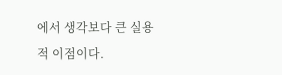에서 생각보다 큰 실용적 이점이다.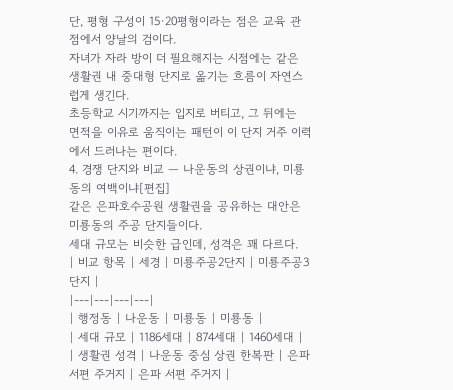단, 평형 구성이 15·20평형이라는 점은 교육 관점에서 양날의 검이다.
자녀가 자라 방이 더 필요해지는 시점에는 같은 생활권 내 중대형 단지로 옮기는 흐름이 자연스럽게 생긴다.
초등학교 시기까지는 입지로 버티고, 그 뒤에는 면적을 이유로 움직이는 패턴이 이 단지 거주 이력에서 드러나는 편이다.
4. 경쟁 단지와 비교 — 나운동의 상권이냐, 미룡동의 여백이냐[편집]
같은 은파호수공원 생활권을 공유하는 대안은 미룡동의 주공 단지들이다.
세대 규모는 비슷한 급인데, 성격은 꽤 다르다.
| 비교 항목 | 세경 | 미룡주공2단지 | 미룡주공3단지 |
|---|---|---|---|
| 행정동 | 나운동 | 미룡동 | 미룡동 |
| 세대 규모 | 1186세대 | 874세대 | 1460세대 |
| 생활권 성격 | 나운동 중심 상권 한복판 | 은파 서편 주거지 | 은파 서편 주거지 |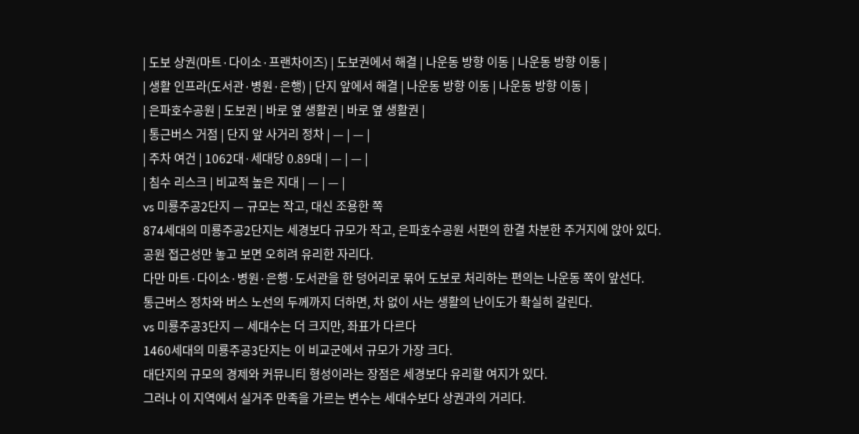| 도보 상권(마트·다이소·프랜차이즈) | 도보권에서 해결 | 나운동 방향 이동 | 나운동 방향 이동 |
| 생활 인프라(도서관·병원·은행) | 단지 앞에서 해결 | 나운동 방향 이동 | 나운동 방향 이동 |
| 은파호수공원 | 도보권 | 바로 옆 생활권 | 바로 옆 생활권 |
| 통근버스 거점 | 단지 앞 사거리 정차 | — | — |
| 주차 여건 | 1062대·세대당 0.89대 | — | — |
| 침수 리스크 | 비교적 높은 지대 | — | — |
vs 미룡주공2단지 — 규모는 작고, 대신 조용한 쪽
874세대의 미룡주공2단지는 세경보다 규모가 작고, 은파호수공원 서편의 한결 차분한 주거지에 앉아 있다.
공원 접근성만 놓고 보면 오히려 유리한 자리다.
다만 마트·다이소·병원·은행·도서관을 한 덩어리로 묶어 도보로 처리하는 편의는 나운동 쪽이 앞선다.
통근버스 정차와 버스 노선의 두께까지 더하면, 차 없이 사는 생활의 난이도가 확실히 갈린다.
vs 미룡주공3단지 — 세대수는 더 크지만, 좌표가 다르다
1460세대의 미룡주공3단지는 이 비교군에서 규모가 가장 크다.
대단지의 규모의 경제와 커뮤니티 형성이라는 장점은 세경보다 유리할 여지가 있다.
그러나 이 지역에서 실거주 만족을 가르는 변수는 세대수보다 상권과의 거리다.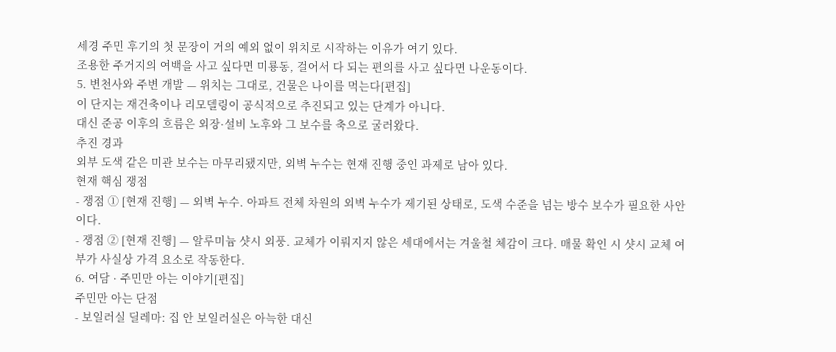세경 주민 후기의 첫 문장이 거의 예외 없이 위치로 시작하는 이유가 여기 있다.
조용한 주거지의 여백을 사고 싶다면 미룡동, 걸어서 다 되는 편의를 사고 싶다면 나운동이다.
5. 변천사와 주변 개발 — 위치는 그대로, 건물은 나이를 먹는다[편집]
이 단지는 재건축이나 리모델링이 공식적으로 추진되고 있는 단계가 아니다.
대신 준공 이후의 흐름은 외장·설비 노후와 그 보수를 축으로 굴러왔다.
추진 경과
외부 도색 같은 미관 보수는 마무리됐지만, 외벽 누수는 현재 진행 중인 과제로 남아 있다.
현재 핵심 쟁점
- 쟁점 ① [현재 진행] — 외벽 누수. 아파트 전체 차원의 외벽 누수가 제기된 상태로, 도색 수준을 넘는 방수 보수가 필요한 사안이다.
- 쟁점 ② [현재 진행] — 알루미늄 샷시 외풍. 교체가 이뤄지지 않은 세대에서는 겨울철 체감이 크다. 매물 확인 시 샷시 교체 여부가 사실상 가격 요소로 작동한다.
6. 여담 · 주민만 아는 이야기[편집]
주민만 아는 단점
- 보일러실 딜레마: 집 안 보일러실은 아늑한 대신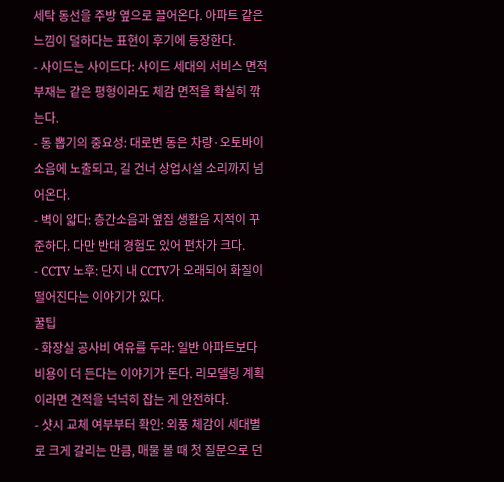세탁 동선을 주방 옆으로 끌어온다. 아파트 같은 느낌이 덜하다는 표현이 후기에 등장한다.
- 사이드는 사이드다: 사이드 세대의 서비스 면적 부재는 같은 평형이라도 체감 면적을 확실히 깎는다.
- 동 뽑기의 중요성: 대로변 동은 차량·오토바이 소음에 노출되고, 길 건너 상업시설 소리까지 넘어온다.
- 벽이 얇다: 층간소음과 옆집 생활음 지적이 꾸준하다. 다만 반대 경험도 있어 편차가 크다.
- CCTV 노후: 단지 내 CCTV가 오래되어 화질이 떨어진다는 이야기가 있다.
꿀팁
- 화장실 공사비 여유를 두라: 일반 아파트보다 비용이 더 든다는 이야기가 돈다. 리모델링 계획이라면 견적을 넉넉히 잡는 게 안전하다.
- 샷시 교체 여부부터 확인: 외풍 체감이 세대별로 크게 갈리는 만큼, 매물 볼 때 첫 질문으로 던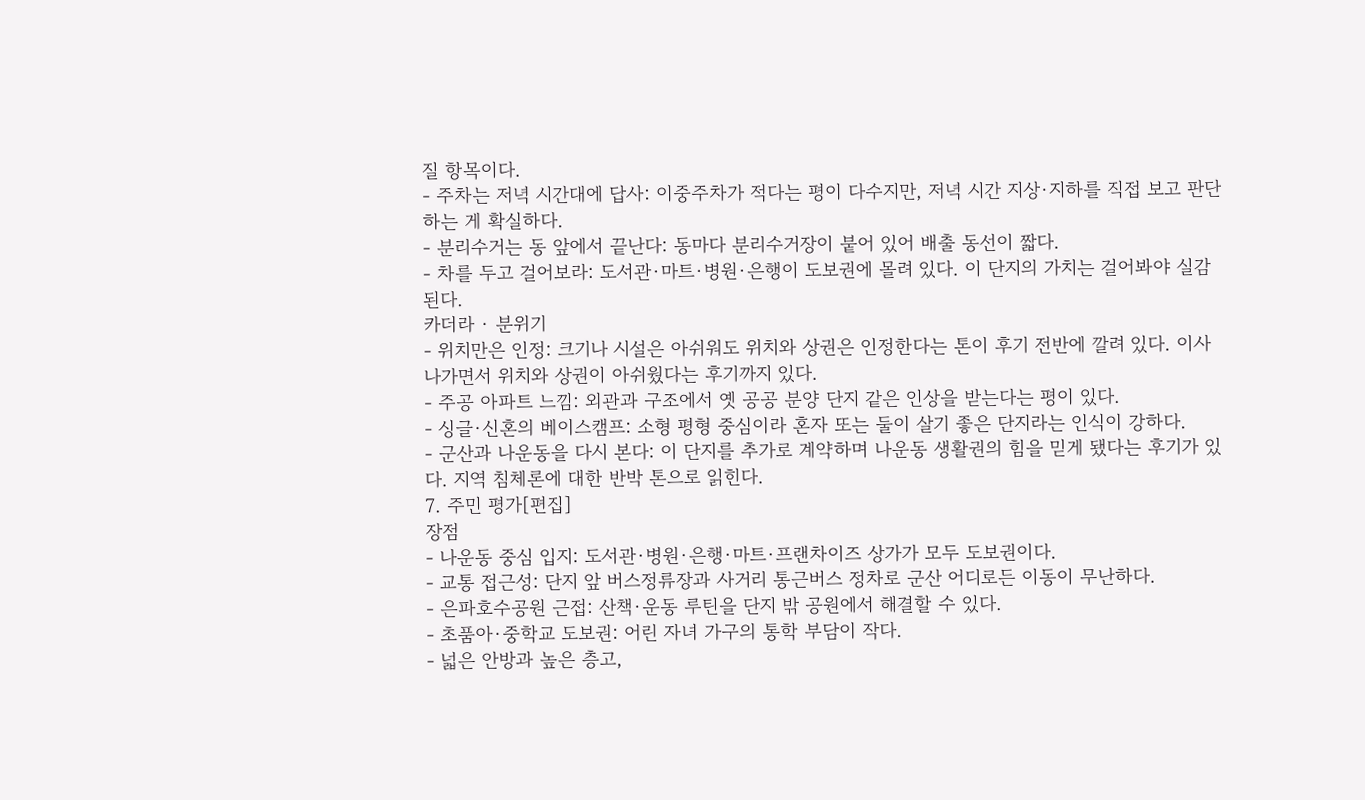질 항목이다.
- 주차는 저녁 시간대에 답사: 이중주차가 적다는 평이 다수지만, 저녁 시간 지상·지하를 직접 보고 판단하는 게 확실하다.
- 분리수거는 동 앞에서 끝난다: 동마다 분리수거장이 붙어 있어 배출 동선이 짧다.
- 차를 두고 걸어보라: 도서관·마트·병원·은행이 도보권에 몰려 있다. 이 단지의 가치는 걸어봐야 실감된다.
카더라 · 분위기
- 위치만은 인정: 크기나 시설은 아쉬워도 위치와 상권은 인정한다는 톤이 후기 전반에 깔려 있다. 이사 나가면서 위치와 상권이 아쉬웠다는 후기까지 있다.
- 주공 아파트 느낌: 외관과 구조에서 옛 공공 분양 단지 같은 인상을 받는다는 평이 있다.
- 싱글·신혼의 베이스캠프: 소형 평형 중심이라 혼자 또는 둘이 살기 좋은 단지라는 인식이 강하다.
- 군산과 나운동을 다시 본다: 이 단지를 추가로 계약하며 나운동 생활권의 힘을 믿게 됐다는 후기가 있다. 지역 침체론에 대한 반박 톤으로 읽힌다.
7. 주민 평가[편집]
장점
- 나운동 중심 입지: 도서관·병원·은행·마트·프랜차이즈 상가가 모두 도보권이다.
- 교통 접근성: 단지 앞 버스정류장과 사거리 통근버스 정차로 군산 어디로든 이동이 무난하다.
- 은파호수공원 근접: 산책·운동 루틴을 단지 밖 공원에서 해결할 수 있다.
- 초품아·중학교 도보권: 어린 자녀 가구의 통학 부담이 작다.
- 넓은 안방과 높은 층고,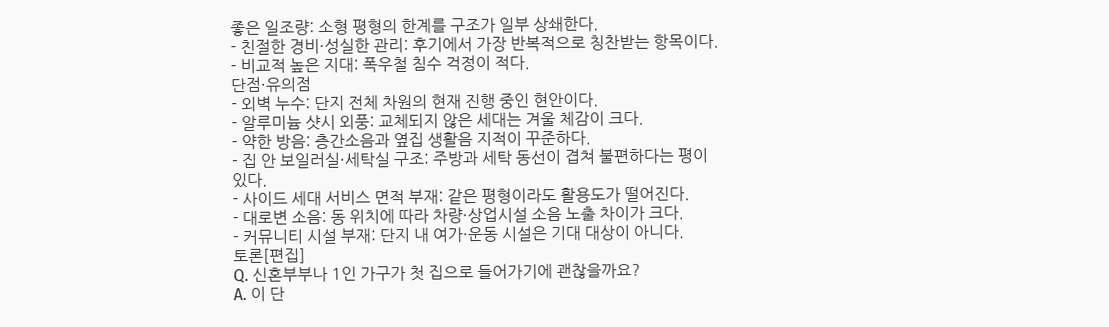좋은 일조량: 소형 평형의 한계를 구조가 일부 상쇄한다.
- 친절한 경비·성실한 관리: 후기에서 가장 반복적으로 칭찬받는 항목이다.
- 비교적 높은 지대: 폭우철 침수 걱정이 적다.
단점·유의점
- 외벽 누수: 단지 전체 차원의 현재 진행 중인 현안이다.
- 알루미늄 샷시 외풍: 교체되지 않은 세대는 겨울 체감이 크다.
- 약한 방음: 층간소음과 옆집 생활음 지적이 꾸준하다.
- 집 안 보일러실·세탁실 구조: 주방과 세탁 동선이 겹쳐 불편하다는 평이 있다.
- 사이드 세대 서비스 면적 부재: 같은 평형이라도 활용도가 떨어진다.
- 대로변 소음: 동 위치에 따라 차량·상업시설 소음 노출 차이가 크다.
- 커뮤니티 시설 부재: 단지 내 여가·운동 시설은 기대 대상이 아니다.
토론[편집]
Q. 신혼부부나 1인 가구가 첫 집으로 들어가기에 괜찮을까요?
A. 이 단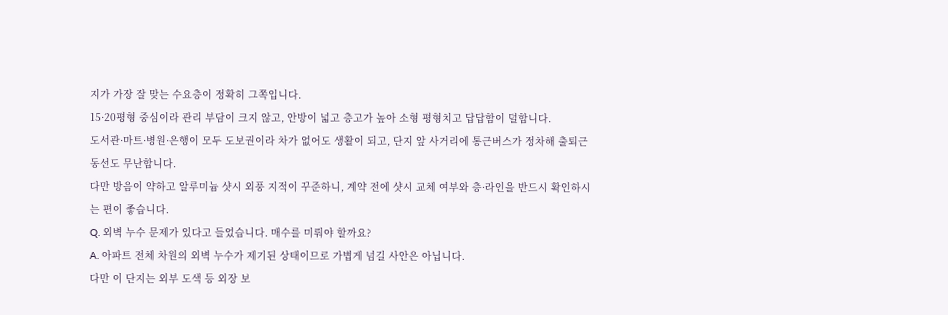지가 가장 잘 맞는 수요층이 정확히 그쪽입니다.
15·20평형 중심이라 관리 부담이 크지 않고, 안방이 넓고 층고가 높아 소형 평형치고 답답함이 덜합니다.
도서관·마트·병원·은행이 모두 도보권이라 차가 없어도 생활이 되고, 단지 앞 사거리에 통근버스가 정차해 출퇴근 동선도 무난합니다.
다만 방음이 약하고 알루미늄 샷시 외풍 지적이 꾸준하니, 계약 전에 샷시 교체 여부와 층·라인을 반드시 확인하시는 편이 좋습니다.
Q. 외벽 누수 문제가 있다고 들었습니다. 매수를 미뤄야 할까요?
A. 아파트 전체 차원의 외벽 누수가 제기된 상태이므로 가볍게 넘길 사안은 아닙니다.
다만 이 단지는 외부 도색 등 외장 보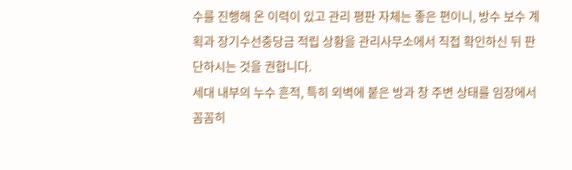수를 진행해 온 이력이 있고 관리 평판 자체는 좋은 편이니, 방수 보수 계획과 장기수선충당금 적립 상황을 관리사무소에서 직접 확인하신 뒤 판단하시는 것을 권합니다.
세대 내부의 누수 흔적, 특히 외벽에 붙은 방과 창 주변 상태를 임장에서 꼼꼼히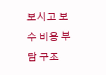보시고 보수 비용 부담 구조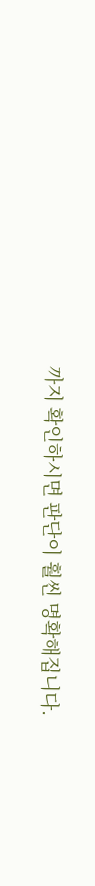까지 확인하시면 판단이 훨씬 명확해집니다.